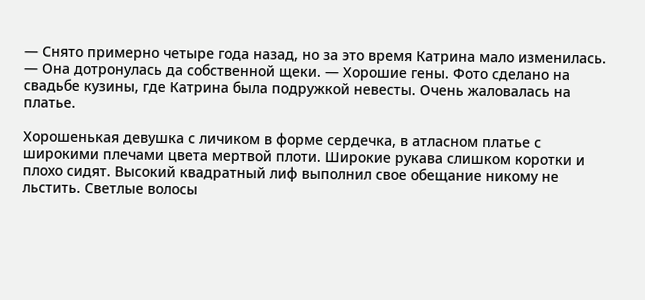— Снято примерно четыре года назад, но за это время Катрина мало изменилась. — Она дотронулась да собственной щеки. — Хорошие гены. Фото сделано на свадьбе кузины, где Катрина была подружкой невесты. Очень жаловалась на платье.

Хорошенькая девушка с личиком в форме сердечка, в атласном платье с широкими плечами цвета мертвой плоти. Широкие рукава слишком коротки и плохо сидят. Высокий квадратный лиф выполнил свое обещание никому не льстить. Светлые волосы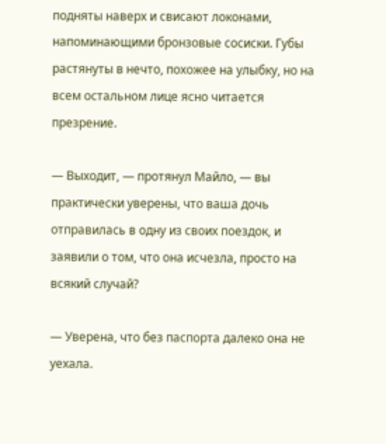подняты наверх и свисают локонами, напоминающими бронзовые сосиски. Губы растянуты в нечто, похожее на улыбку, но на всем остальном лице ясно читается презрение.

— Выходит, — протянул Майло, — вы практически уверены, что ваша дочь отправилась в одну из своих поездок, и заявили о том, что она исчезла, просто на всякий случай?

— Уверена, что без паспорта далеко она не уехала.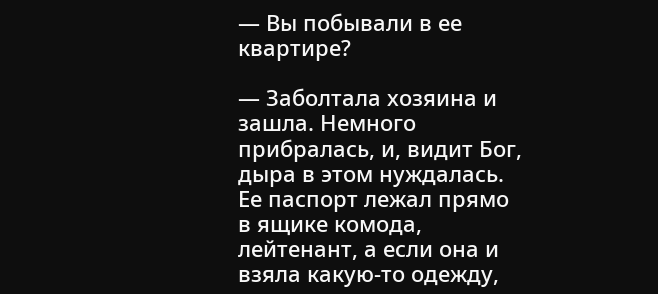— Вы побывали в ее квартире?

— Заболтала хозяина и зашла. Немного прибралась, и, видит Бог, дыра в этом нуждалась. Ее паспорт лежал прямо в ящике комода, лейтенант, а если она и взяла какую-то одежду,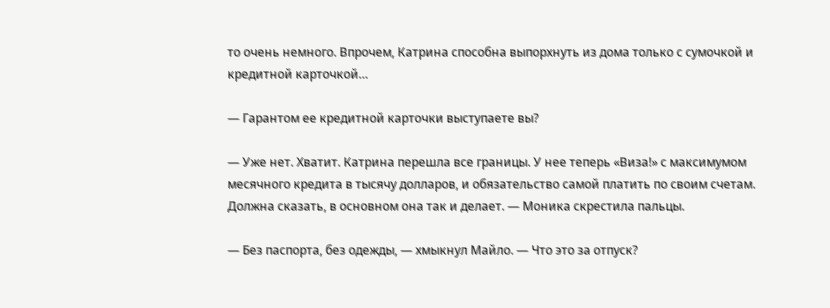то очень немного. Впрочем, Катрина способна выпорхнуть из дома только с сумочкой и кредитной карточкой…

— Гарантом ее кредитной карточки выступаете вы?

— Уже нет. Хватит. Катрина перешла все границы. У нее теперь «Виза!» с максимумом месячного кредита в тысячу долларов, и обязательство самой платить по своим счетам. Должна сказать, в основном она так и делает. — Моника скрестила пальцы.

— Без паспорта, без одежды, — хмыкнул Майло. — Что это за отпуск?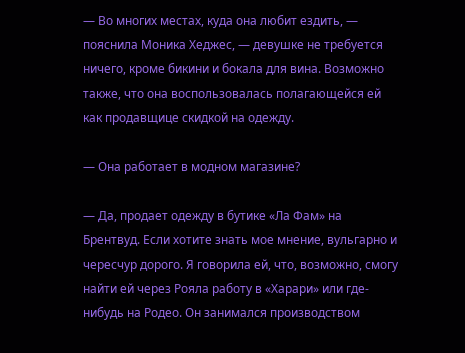— Во многих местах, куда она любит ездить, — пояснила Моника Хеджес, — девушке не требуется ничего, кроме бикини и бокала для вина. Возможно также, что она воспользовалась полагающейся ей как продавщице скидкой на одежду.

— Она работает в модном магазине?

— Да, продает одежду в бутике «Ла Фам» на Брентвуд. Если хотите знать мое мнение, вульгарно и чересчур дорого. Я говорила ей, что, возможно, смогу найти ей через Рояла работу в «Харари» или где-нибудь на Родео. Он занимался производством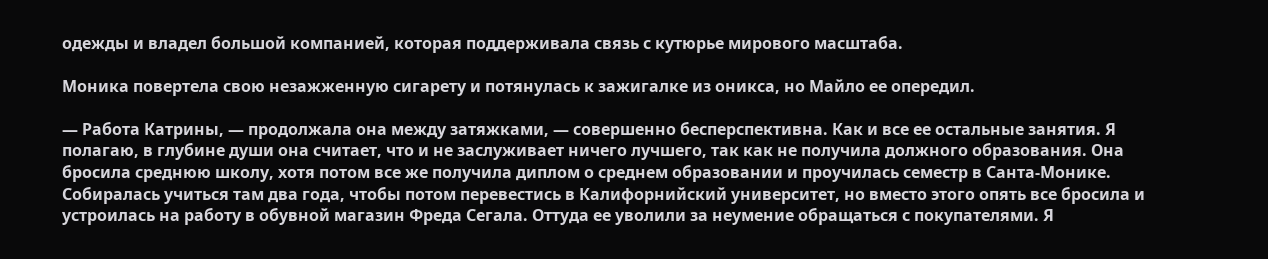одежды и владел большой компанией, которая поддерживала связь с кутюрье мирового масштаба.

Моника повертела свою незажженную сигарету и потянулась к зажигалке из оникса, но Майло ее опередил.

— Работа Катрины, — продолжала она между затяжками, — совершенно бесперспективна. Как и все ее остальные занятия. Я полагаю, в глубине души она считает, что и не заслуживает ничего лучшего, так как не получила должного образования. Она бросила среднюю школу, хотя потом все же получила диплом о среднем образовании и проучилась семестр в Санта-Монике. Собиралась учиться там два года, чтобы потом перевестись в Калифорнийский университет, но вместо этого опять все бросила и устроилась на работу в обувной магазин Фреда Сегала. Оттуда ее уволили за неумение обращаться с покупателями. Я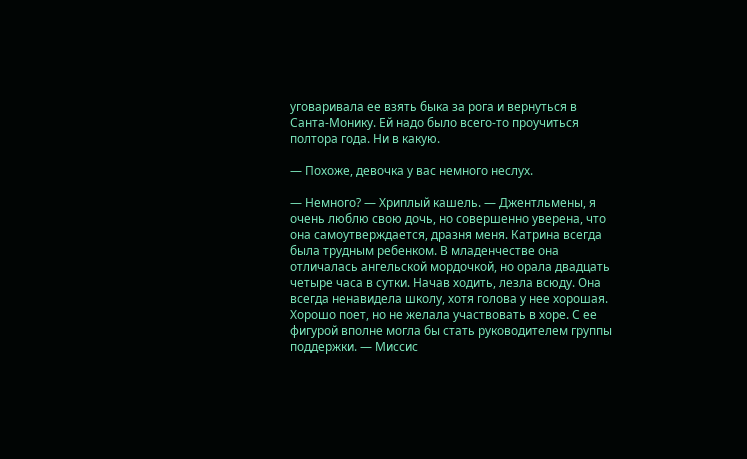уговаривала ее взять быка за рога и вернуться в Санта-Монику. Ей надо было всего-то проучиться полтора года. Ни в какую.

— Похоже, девочка у вас немного неслух.

— Немного? — Хриплый кашель. — Джентльмены, я очень люблю свою дочь, но совершенно уверена, что она самоутверждается, дразня меня. Катрина всегда была трудным ребенком. В младенчестве она отличалась ангельской мордочкой, но орала двадцать четыре часа в сутки. Начав ходить, лезла всюду. Она всегда ненавидела школу, хотя голова у нее хорошая. Хорошо поет, но не желала участвовать в хоре. С ее фигурой вполне могла бы стать руководителем группы поддержки. — Миссис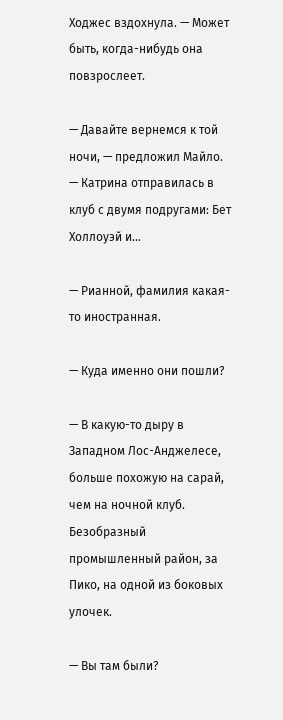Ходжес вздохнула. — Может быть, когда-нибудь она повзрослеет.

— Давайте вернемся к той ночи, — предложил Майло. — Катрина отправилась в клуб с двумя подругами: Бет Холлоуэй и…

— Рианной, фамилия какая-то иностранная.

— Куда именно они пошли?

— В какую-то дыру в Западном Лос-Анджелесе, больше похожую на сарай, чем на ночной клуб. Безобразный промышленный район, за Пико, на одной из боковых улочек.

— Вы там были?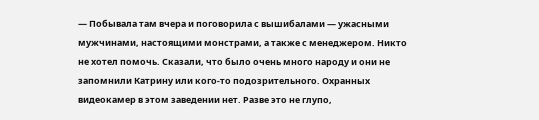— Побывала там вчера и поговорила с вышибалами — ужасными мужчинами, настоящими монстрами, а также с менеджером. Никто не хотел помочь. Сказали, что было очень много народу и они не запомнили Катрину или кого-то подозрительного. Охранных видеокамер в этом заведении нет. Разве это не глупо,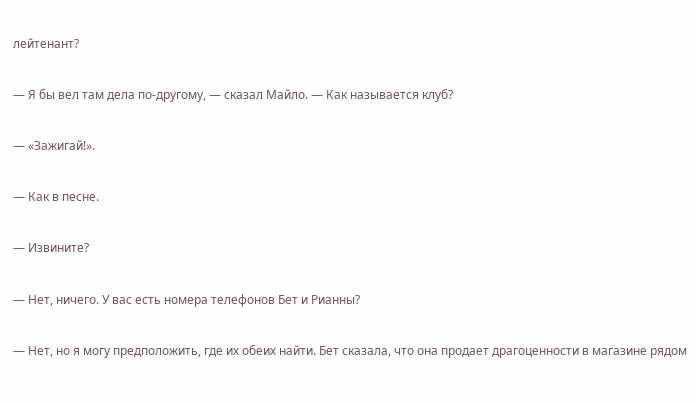лейтенант?

— Я бы вел там дела по-другому, — сказал Майло. — Как называется клуб?

— «Зажигай!».

— Как в песне.

— Извините?

— Нет, ничего. У вас есть номера телефонов Бет и Рианны?

— Нет, но я могу предположить, где их обеих найти. Бет сказала, что она продает драгоценности в магазине рядом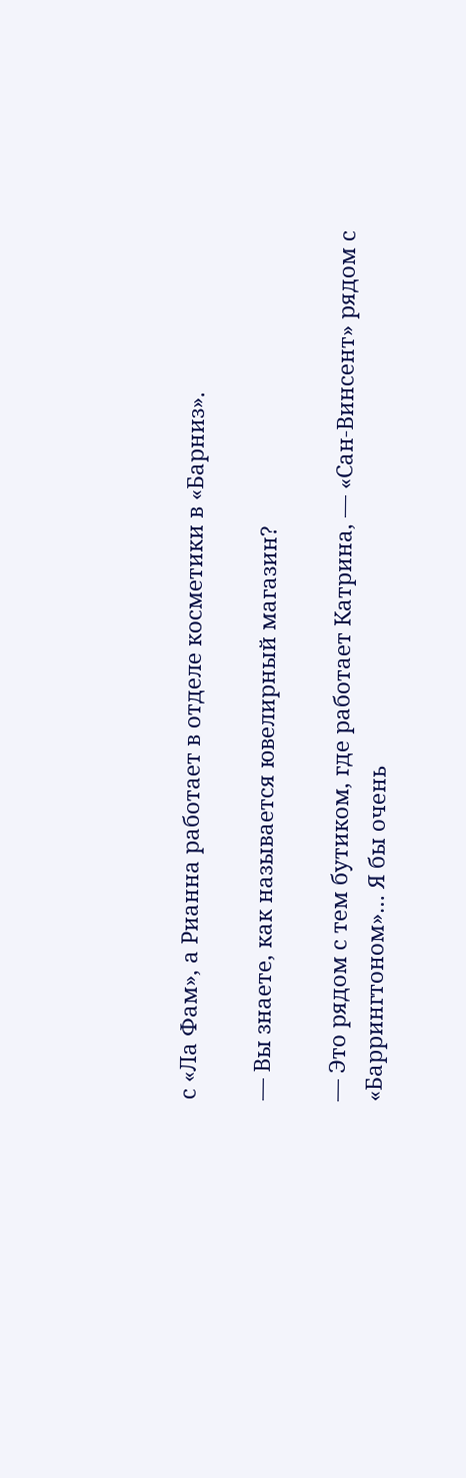с «Ла Фам», а Рианна работает в отделе косметики в «Барниз».

— Вы знаете, как называется ювелирный магазин?

— Это рядом с тем бутиком, где работает Катрина, — «Сан-Винсент» рядом с «Баррингтоном»… Я бы очень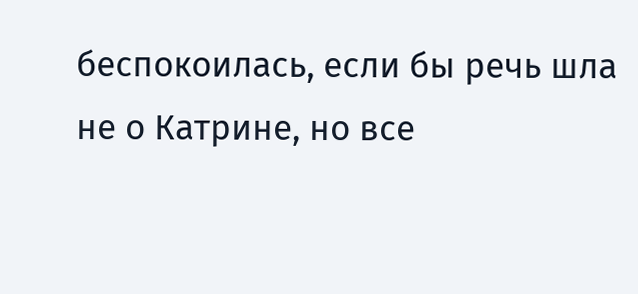беспокоилась, если бы речь шла не о Катрине, но все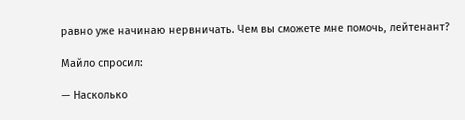равно уже начинаю нервничать. Чем вы сможете мне помочь, лейтенант?

Майло спросил:

— Насколько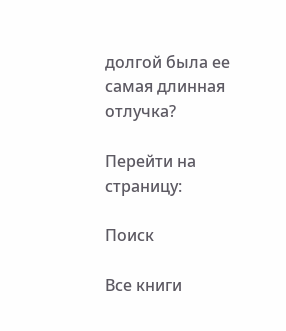долгой была ее самая длинная отлучка?

Перейти на страницу:

Поиск

Все книги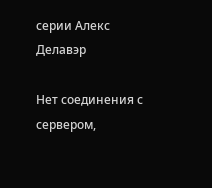серии Алекс Делавэр

Нет соединения с сервером,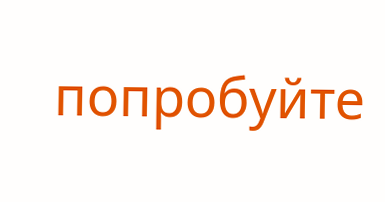попробуйте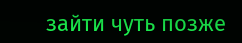зайти чуть позже